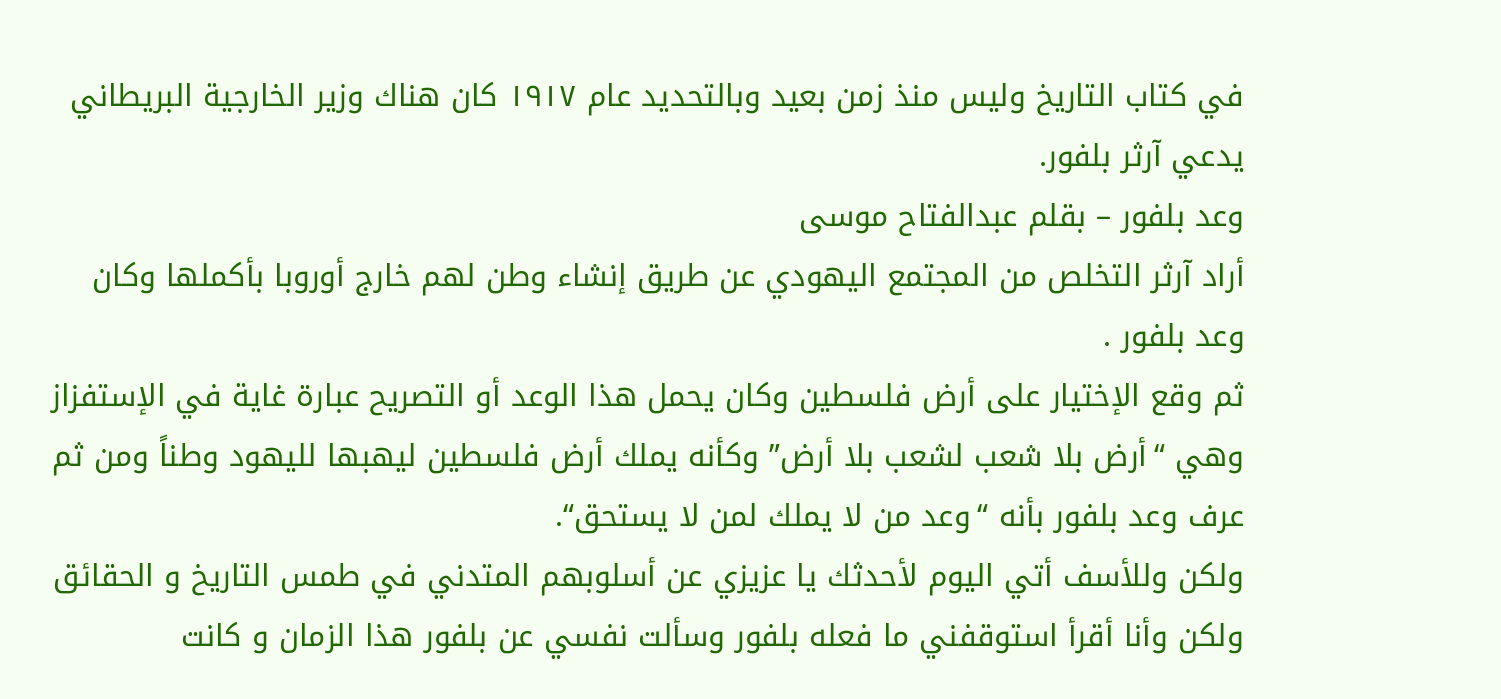في كتاب التاريخ وليس منذ زمن بعيد وبالتحديد عام ١٩١٧ كان هناك وزير الخارجية البريطاني يدعي آرثر بلفور.
وعد بلفور – بقلم عبدالفتاح موسى
أراد آرثر التخلص من المجتمع اليهودي عن طريق إنشاء وطن لهم خارج أوروبا بأكملها وكان وعد بلفور .
ثم وقع الإختيار على أرض فلسطين وكان يحمل هذا الوعد أو التصريح عبارة غاية في الإستفزاز وهي “أرض بلا شعب لشعب بلا أرض” وكأنه يملك أرض فلسطين ليهبها لليهود وطناً ومن ثم عرف وعد بلفور بأنه “وعد من لا يملك لمن لا يستحق“.
ولكن وللأسف أتي اليوم لأحدثك يا عزيزي عن أسلوبهم المتدني في طمس التاريخ و الحقائق ولكن وأنا أقرأ استوقفني ما فعله بلفور وسألت نفسي عن بلفور هذا الزمان و كانت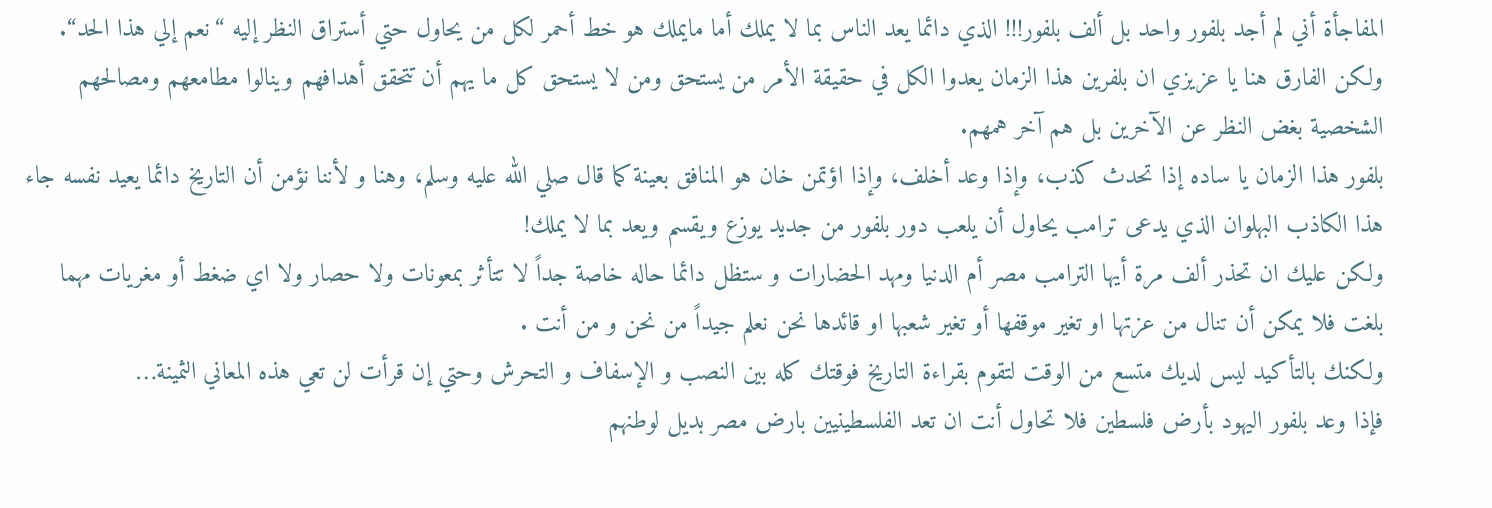المفاجأة أني لم أجد بلفور واحد بل ألف بلفور!!! الذي دائما يعد الناس بما لا يملك أما مايملك هو خط أحمر لكل من يحاول حتي أستراق النظر إليه “نعم إلي هذا الحد“.
ولكن الفارق هنا يا عزيزي ان بلفرين هذا الزمان يعدوا الكل في حقيقة الأمر من يستحق ومن لا يستحق كل ما يهم أن تتحقق أهدافهم وينالوا مطامعهم ومصالحهم الشخصية بغض النظر عن الآخرين بل هم آخر همهم.
بلفور هذا الزمان يا ساده إذا تحدث كذب، وإذا وعد أخلف، وإذا اؤتمن خان هو المنافق بعينة كما قال صلي الله عليه وسلم، وهنا و لأننا نؤمن أن التاريخ دائما يعيد نفسه جاء هذا الكاذب البهلوان الذي يدعى ترامب يحاول أن يلعب دور بلفور من جديد يوزع ويقسم ويعد بما لا يملك!
ولكن عليك ان تحذر ألف مرة أيها الترامب مصر أم الدنيا ومهد الحضارات و ستظل دائما حاله خاصة جداً لا تتأثر بمعونات ولا حصار ولا اي ضغط أو مغريات مهما بلغت فلا يمكن أن تنال من عزتها او تغير موقفها أو تغير شعبها او قائدها نحن نعلم جيداً من نحن و من أنت .
ولكنك بالتأكيد ليس لديك متسع من الوقت لتقوم بقراءة التاريخ فوقتك كله بين النصب و الإسفاف و التحرش وحتي إن قرأت لن تعي هذه المعاني الثمينة…
فإذا وعد بلفور اليهود بأرض فلسطين فلا تحاول أنت ان تعد الفلسطينيين بارض مصر بديل لوطنهم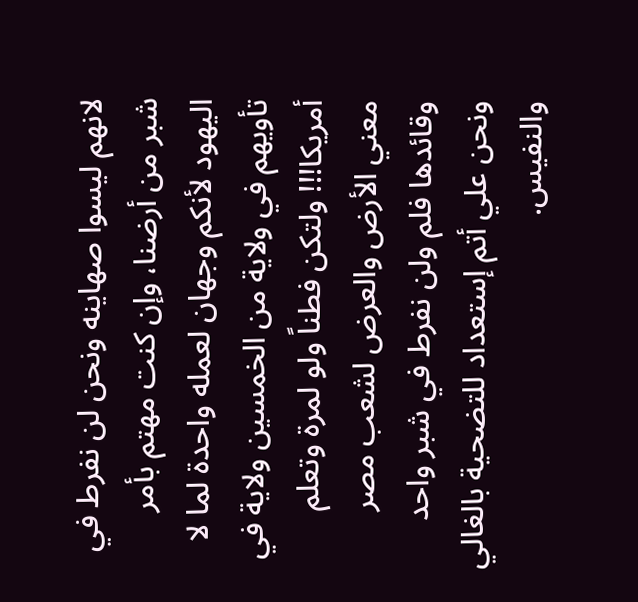لانهم ليسوا صهاينه ونحن لن نفرط في شبر من أرضنا، وإن كنت مهتم بأمر اليهود لأنكم وجهان لعمله واحدة لما لا تأويهم في ولاية من الخمسين ولاية في أمريكا!!! ولتكن فطناً ولو لمرة وتعلم معني الأرض والعرض لشعب مصر وقائدها فلم ولن نفرط في شبر واحد ونحن علي أتم إستعداد للتضحية بالغالي والنفيس.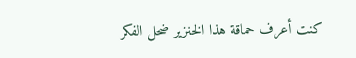كنت أعرف حماقة هذا الخنزير ضحل الفكر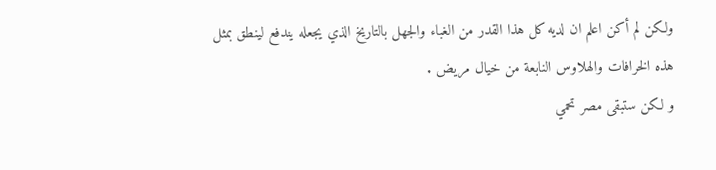ولكن لم أكن اعلم ان لديه كل هذا القدر من الغباء والجهل بالتاريخ الذي يجعله يندفع لينطق بمثل هذه الخرافات والهلاوس النابعة من خيال مريض .
و لكن ستبقى مصر تحمي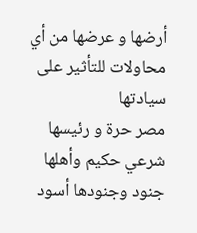أرضها و عرضها من أي محاولات للتأثير على سيادتها
مصر حرة و رئيسها شرعي حكيم وأهلها جنود وجنودها أسود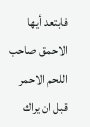فابتعد أيها الاحمق صاحب اللحم الاحمر قبل ان يراك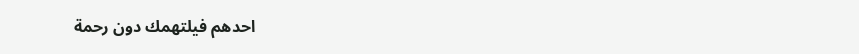احدهم فيلتهمك دون رحمة